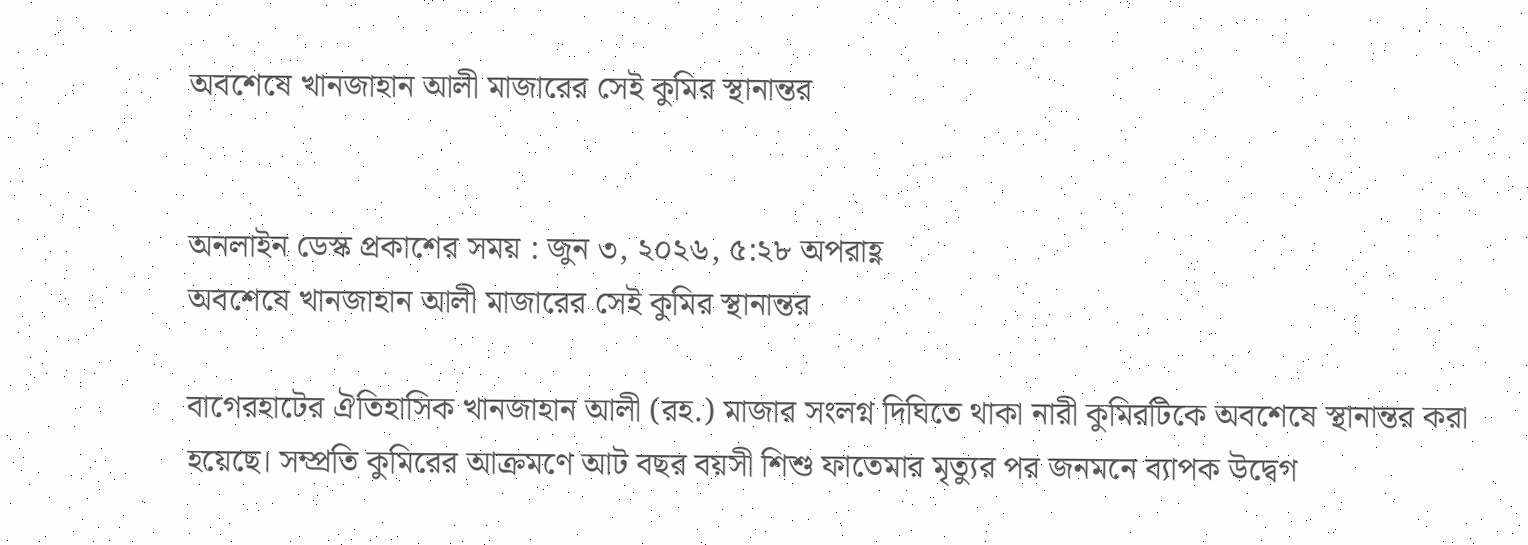অবশেষে খানজাহান আলী মাজারের সেই কুমির স্থানান্তর


অনলাইন ডেস্ক প্রকাশের সময় : জুন ৩, ২০২৬, ৫:২৮ অপরাহ্ণ
অবশেষে খানজাহান আলী মাজারের সেই কুমির স্থানান্তর

বাগেরহাটের ঐতিহাসিক খানজাহান আলী (রহ.) মাজার সংলগ্ন দিঘিতে থাকা নারী কুমিরটিকে অবশেষে স্থানান্তর করা হয়েছে। সম্প্রতি কুমিরের আক্রমণে আট বছর বয়সী শিশু ফাতেমার মৃত্যুর পর জনমনে ব্যাপক উদ্বেগ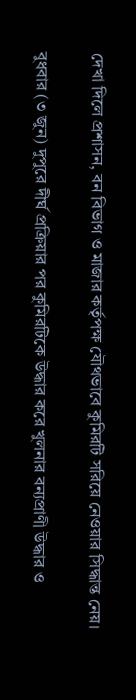দেখা দিলে প্রশাসন, বন বিভাগ ও মাজার কর্তৃপক্ষ যৌথভাবে কুমিরটি সরিয়ে নেওয়ার সিদ্ধান্ত নেয়।

বুধবার (৩ জুন) দুপুরে দীর্ঘ প্রক্রিয়ার পর কুমিরটিকে উদ্ধার করে খুলনার বন্যপ্রাণী উদ্ধার ও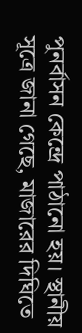পুনর্বাসন কেন্দ্রে পাঠানো হয়। স্থানীয় সূত্রে জানা গেছে, মাজারের দিঘিতে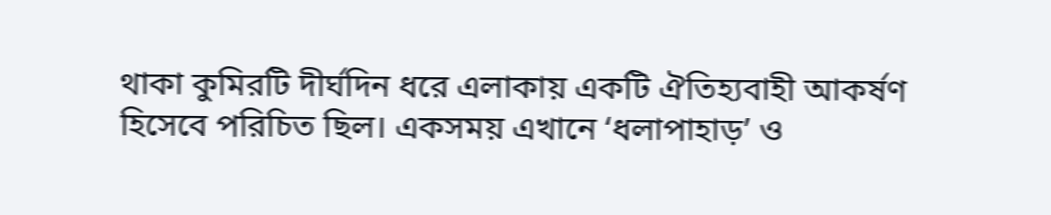থাকা কুমিরটি দীর্ঘদিন ধরে এলাকায় একটি ঐতিহ্যবাহী আকর্ষণ হিসেবে পরিচিত ছিল। একসময় এখানে ‘ধলাপাহাড়’ ও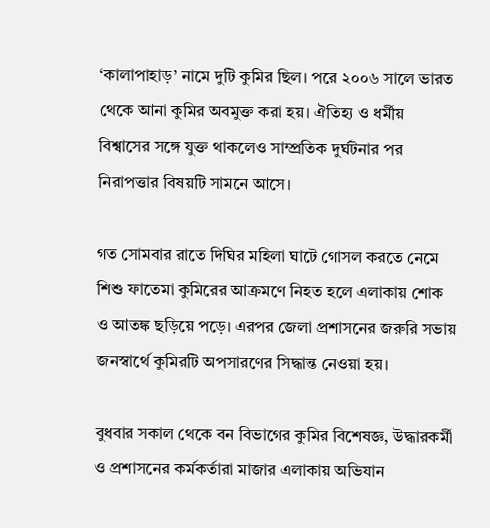‘কালাপাহাড়’ নামে দুটি কুমির ছিল। পরে ২০০৬ সালে ভারত থেকে আনা কুমির অবমুক্ত করা হয়। ঐতিহ্য ও ধর্মীয় বিশ্বাসের সঙ্গে যুক্ত থাকলেও সাম্প্রতিক দুর্ঘটনার পর নিরাপত্তার বিষয়টি সামনে আসে।

গত সোমবার রাতে দিঘির মহিলা ঘাটে গোসল করতে নেমে শিশু ফাতেমা কুমিরের আক্রমণে নিহত হলে এলাকায় শোক ও আতঙ্ক ছড়িয়ে পড়ে। এরপর জেলা প্রশাসনের জরুরি সভায় জনস্বার্থে কুমিরটি অপসারণের সিদ্ধান্ত নেওয়া হয়।

বুধবার সকাল থেকে বন বিভাগের কুমির বিশেষজ্ঞ, উদ্ধারকর্মী ও প্রশাসনের কর্মকর্তারা মাজার এলাকায় অভিযান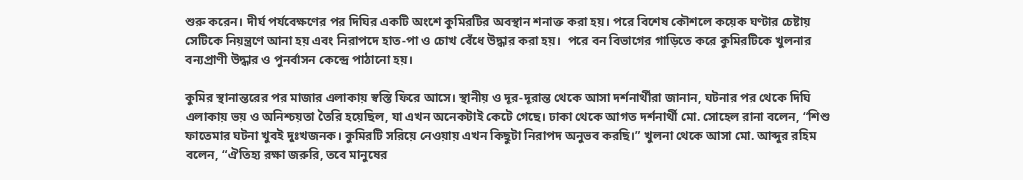শুরু করেন। দীর্ঘ পর্যবেক্ষণের পর দিঘির একটি অংশে কুমিরটির অবস্থান শনাক্ত করা হয়। পরে বিশেষ কৌশলে কয়েক ঘণ্টার চেষ্টায় সেটিকে নিয়ন্ত্রণে আনা হয় এবং নিরাপদে হাত-পা ও চোখ বেঁধে উদ্ধার করা হয়।  পরে বন বিভাগের গাড়িতে করে কুমিরটিকে খুলনার বন্যপ্রাণী উদ্ধার ও পুনর্বাসন কেন্দ্রে পাঠানো হয়।

কুমির স্থানান্তরের পর মাজার এলাকায় স্বস্তি ফিরে আসে। স্থানীয় ও দূর-দূরান্ত থেকে আসা দর্শনার্থীরা জানান, ঘটনার পর থেকে দিঘি এলাকায় ভয় ও অনিশ্চয়তা তৈরি হয়েছিল, যা এখন অনেকটাই কেটে গেছে। ঢাকা থেকে আগত দর্শনার্থী মো. সোহেল রানা বলেন, “শিশু ফাতেমার ঘটনা খুবই দুঃখজনক। কুমিরটি সরিয়ে নেওয়ায় এখন কিছুটা নিরাপদ অনুভব করছি।” খুলনা থেকে আসা মো. আব্দুর রহিম বলেন, “ঐতিহ্য রক্ষা জরুরি, তবে মানুষের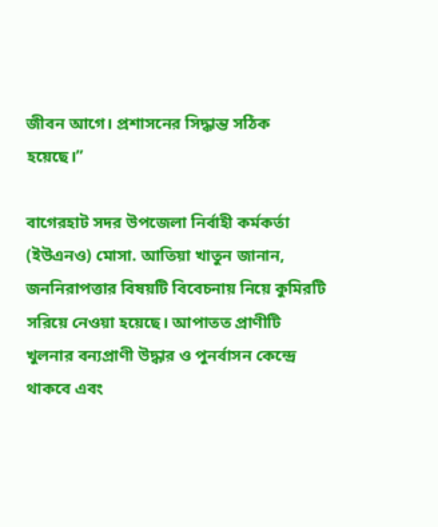জীবন আগে। প্রশাসনের সিদ্ধান্ত সঠিক হয়েছে।”

বাগেরহাট সদর উপজেলা নির্বাহী কর্মকর্তা (ইউএনও) মোসা. আতিয়া খাতুন জানান, জননিরাপত্তার বিষয়টি বিবেচনায় নিয়ে কুমিরটি সরিয়ে নেওয়া হয়েছে। আপাতত প্রাণীটি খুলনার বন্যপ্রাণী উদ্ধার ও পুনর্বাসন কেন্দ্রে থাকবে এবং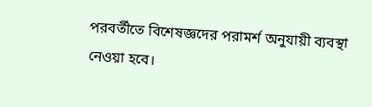পরবর্তীতে বিশেষজ্ঞদের পরামর্শ অনুযায়ী ব্যবস্থা নেওয়া হবে।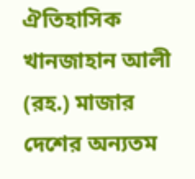ঐতিহাসিক খানজাহান আলী (রহ.) মাজার দেশের অন্যতম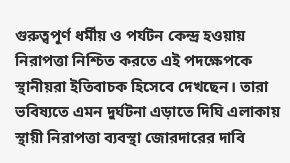গুরুত্বপূর্ণ ধর্মীয় ও পর্যটন কেন্দ্র হওয়ায় নিরাপত্তা নিশ্চিত করতে এই পদক্ষেপকে স্থানীয়রা ইতিবাচক হিসেবে দেখছেন। তারা ভবিষ্যতে এমন দুর্ঘটনা এড়াতে দিঘি এলাকায় স্থায়ী নিরাপত্তা ব্যবস্থা জোরদারের দাবি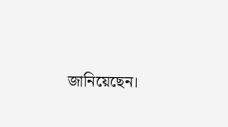জানিয়েছেন।